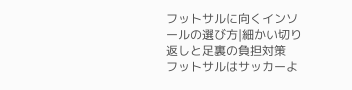フットサルに向くインソールの選び方|細かい切り返しと足裏の負担対策
フットサルはサッカーよ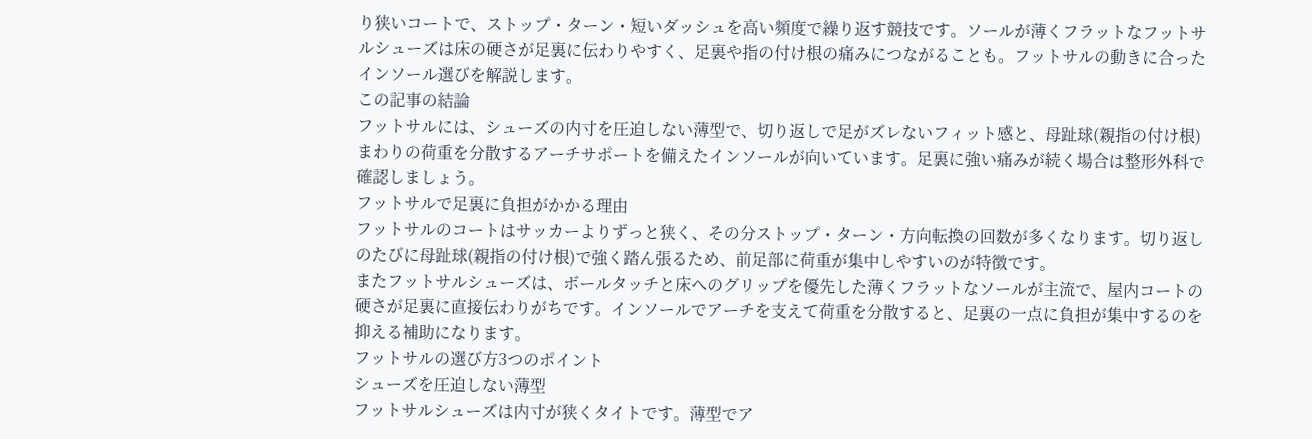り狭いコートで、ストップ・ターン・短いダッシュを高い頻度で繰り返す競技です。ソールが薄くフラットなフットサルシューズは床の硬さが足裏に伝わりやすく、足裏や指の付け根の痛みにつながることも。フットサルの動きに合ったインソール選びを解説します。
この記事の結論
フットサルには、シューズの内寸を圧迫しない薄型で、切り返しで足がズレないフィット感と、母趾球(親指の付け根)まわりの荷重を分散するアーチサポートを備えたインソールが向いています。足裏に強い痛みが続く場合は整形外科で確認しましょう。
フットサルで足裏に負担がかかる理由
フットサルのコートはサッカーよりずっと狭く、その分ストップ・ターン・方向転換の回数が多くなります。切り返しのたびに母趾球(親指の付け根)で強く踏ん張るため、前足部に荷重が集中しやすいのが特徴です。
またフットサルシューズは、ボールタッチと床へのグリップを優先した薄くフラットなソールが主流で、屋内コートの硬さが足裏に直接伝わりがちです。インソールでアーチを支えて荷重を分散すると、足裏の一点に負担が集中するのを抑える補助になります。
フットサルの選び方3つのポイント
シューズを圧迫しない薄型
フットサルシューズは内寸が狭くタイトです。薄型でア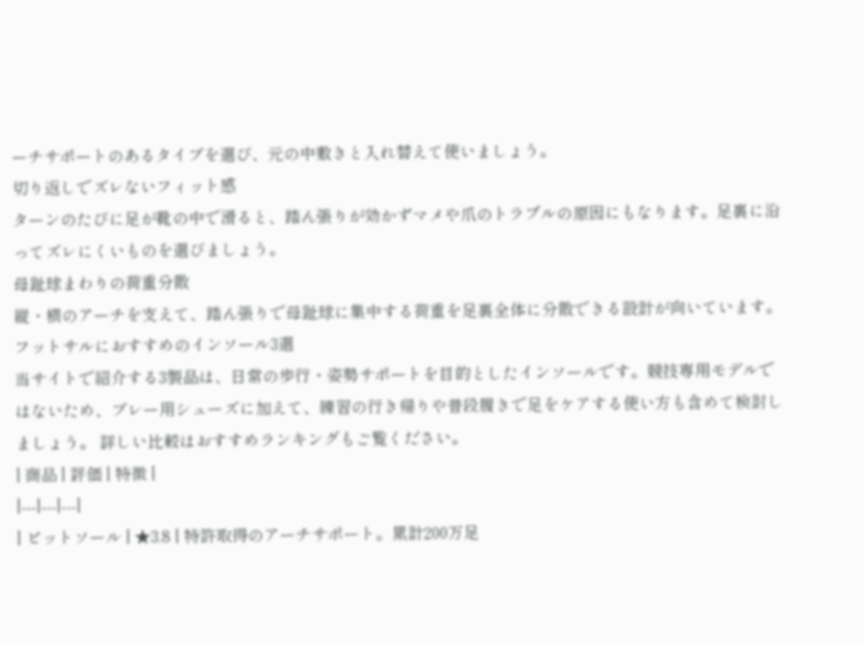ーチサポートのあるタイプを選び、元の中敷きと入れ替えて使いましょう。
切り返しでズレないフィット感
ターンのたびに足が靴の中で滑ると、踏ん張りが効かずマメや爪のトラブルの原因にもなります。足裏に沿ってズレにくいものを選びましょう。
母趾球まわりの荷重分散
縦・横のアーチを支えて、踏ん張りで母趾球に集中する荷重を足裏全体に分散できる設計が向いています。
フットサルにおすすめのインソール3選
当サイトで紹介する3製品は、日常の歩行・姿勢サポートを目的としたインソールです。競技専用モデルではないため、プレー用シューズに加えて、練習の行き帰りや普段履きで足をケアする使い方も含めて検討しましょう。 詳しい比較はおすすめランキングもご覧ください。
| 商品 | 評価 | 特徴 |
|---|---|---|
| ピットソール | ★3.8 | 特許取得のアーチサポート。累計200万足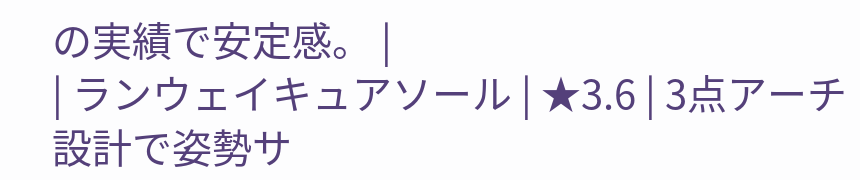の実績で安定感。 |
| ランウェイキュアソール | ★3.6 | 3点アーチ設計で姿勢サ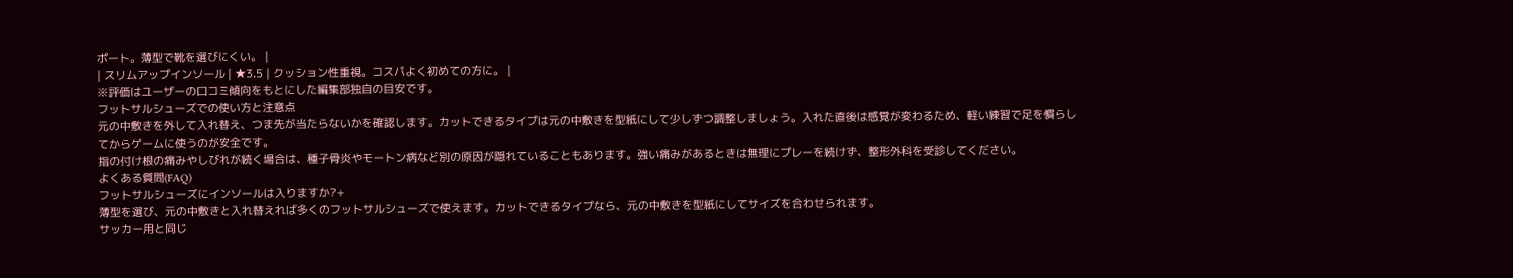ポート。薄型で靴を選びにくい。 |
| スリムアップインソール | ★3.5 | クッション性重視。コスパよく初めての方に。 |
※評価はユーザーの口コミ傾向をもとにした編集部独自の目安です。
フットサルシューズでの使い方と注意点
元の中敷きを外して入れ替え、つま先が当たらないかを確認します。カットできるタイプは元の中敷きを型紙にして少しずつ調整しましょう。入れた直後は感覚が変わるため、軽い練習で足を慣らしてからゲームに使うのが安全です。
指の付け根の痛みやしびれが続く場合は、種子骨炎やモートン病など別の原因が隠れていることもあります。強い痛みがあるときは無理にプレーを続けず、整形外科を受診してください。
よくある質問(FAQ)
フットサルシューズにインソールは入りますか?+
薄型を選び、元の中敷きと入れ替えれば多くのフットサルシューズで使えます。カットできるタイプなら、元の中敷きを型紙にしてサイズを合わせられます。
サッカー用と同じ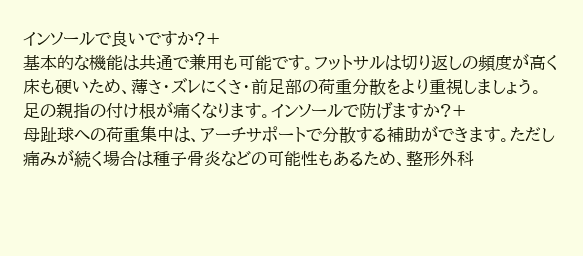インソールで良いですか?+
基本的な機能は共通で兼用も可能です。フットサルは切り返しの頻度が高く床も硬いため、薄さ・ズレにくさ・前足部の荷重分散をより重視しましょう。
足の親指の付け根が痛くなります。インソールで防げますか?+
母趾球への荷重集中は、アーチサポートで分散する補助ができます。ただし痛みが続く場合は種子骨炎などの可能性もあるため、整形外科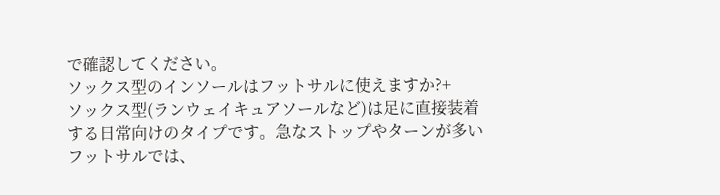で確認してください。
ソックス型のインソールはフットサルに使えますか?+
ソックス型(ランウェイキュアソールなど)は足に直接装着する日常向けのタイプです。急なストップやターンが多いフットサルでは、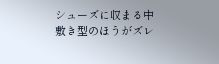シューズに収まる中敷き型のほうがズレ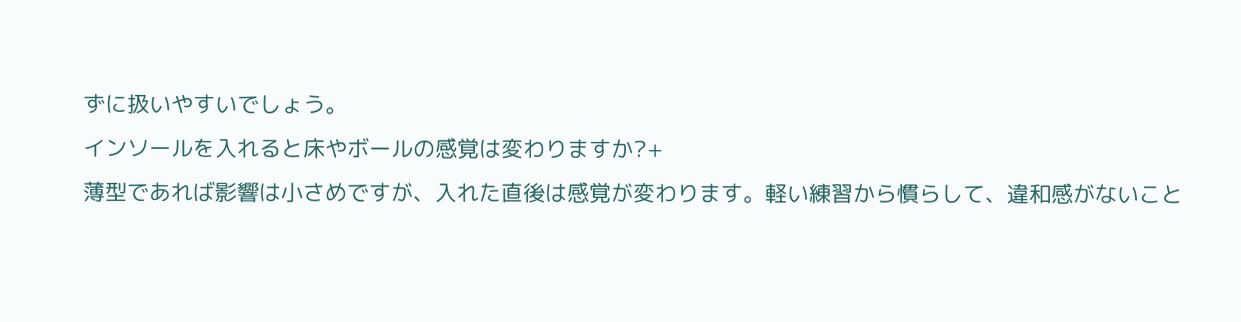ずに扱いやすいでしょう。
インソールを入れると床やボールの感覚は変わりますか?+
薄型であれば影響は小さめですが、入れた直後は感覚が変わります。軽い練習から慣らして、違和感がないこと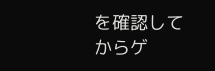を確認してからゲ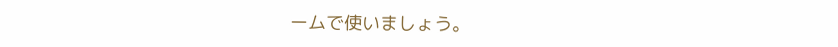ームで使いましょう。